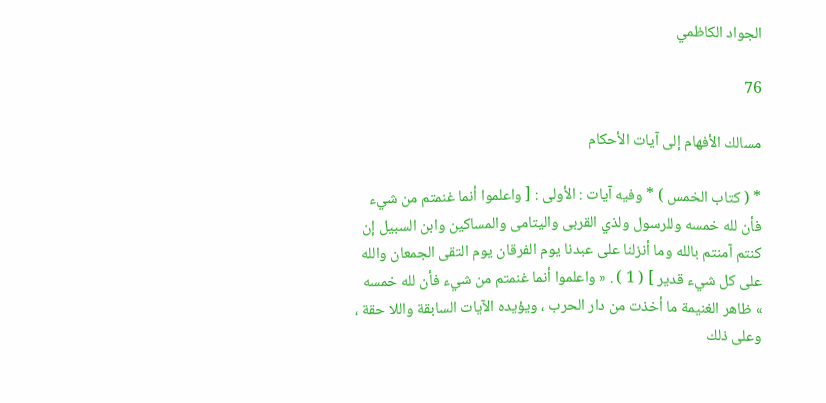الجواد الكاظمي

76

مسالك الأفهام إلى آيات الأحكام

* ( كتاب الخمس ) * وفيه آيات : الأولى : [ واعلموا أنما غنمتم من شيء فأن لله خمسه وللرسول ولذي القربى واليتامى والمساكين وابن السبيل إن كنتم آمنتم بالله وما أنزلنا على عبدنا يوم الفرقان يوم التقى الجمعان والله على كل شيء قدير ] ( 1 ) . « واعلموا أنما غنمتم من شيء فأن لله خمسه » ظاهر الغنيمة ما أخذت من دار الحرب ، ويؤيده الآيات السابقة واللا حقة ، وعلى ذلك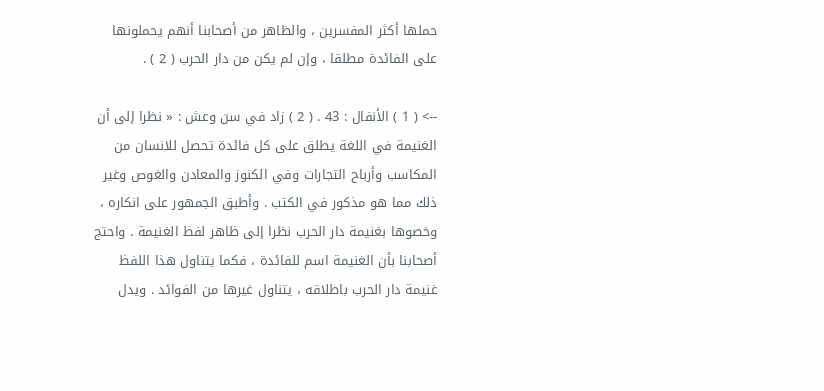حملها أكثر المفسرين ، والظاهر من أصحابنا أنهم يحملونها على الفائدة مطلقا ، وإن لم يكن من دار الحرب ( 2 ) .

--> ( 1 ) الأنفال : 43 . ( 2 ) زاد في سن وعش : « نظرا إلى أن الغنيمة في اللغة يطلق على كل فائدة تحصل للانسان من المكاسب وأرباح التجارات وفي الكنوز والمعادن والغوص وغير ذلك مما هو مذكور في الكتب . وأطبق الجمهور على انكاره ، وخصوها بغنيمة دار الحرب نظرا إلى ظاهر لفظ الغنيمة . واحتج أصحابنا بأن الغنيمة اسم للفائدة ، فكما يتناول هذا اللفظ غنيمة دار الحرب باطلاقه ، يتناول غيرها من الفوائد . ويدل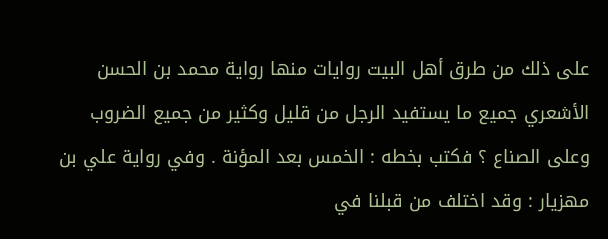على ذلك من طرق أهل البيت روايات منها رواية محمد بن الحسن الأشعري جميع ما يستفيد الرجل من قليل وكثير من جميع الضروب وعلى الصناع ؟ فكتب بخطه : الخمس بعد المؤنة . وفي رواية علي بن مهزيار : وقد اختلف من قبلنا في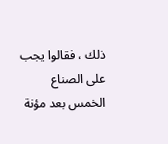ذلك ، فقالوا يجب على الصناع الخمس بعد مؤنة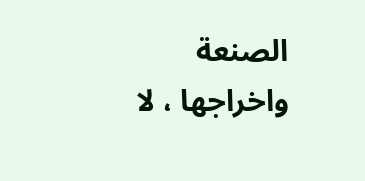الصنعة واخراجها ، لا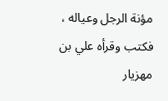مؤنة الرجل وعياله ، فكتب وقرأه علي بن مهزيار